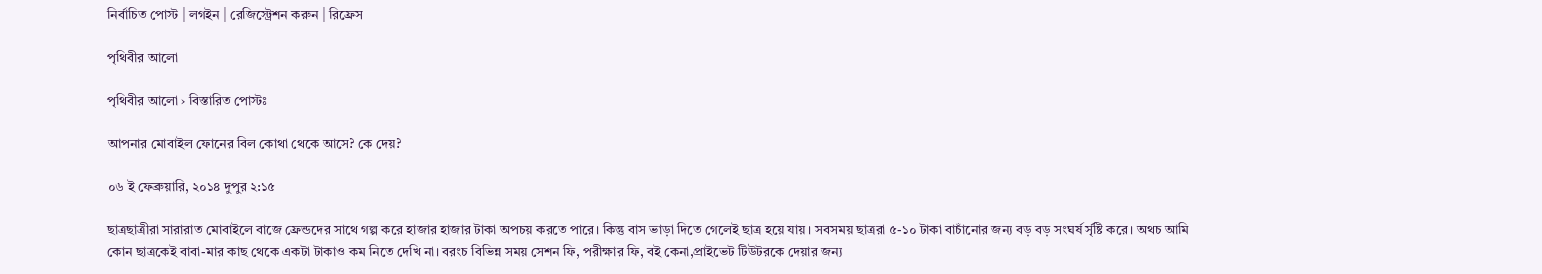নির্বাচিত পোস্ট | লগইন | রেজিস্ট্রেশন করুন | রিফ্রেস

পৃথিবীর আলো

পৃথিবীর আলো › বিস্তারিত পোস্টঃ

আপনার মোবাইল ফোনের বিল কোথা থেকে আসে? কে দেয়?

০৬ ই ফেব্রুয়ারি, ২০১৪ দুপুর ২:১৫

ছাত্রছাত্রীরা সারারাত মোবাইলে বাজে ফ্রেন্ডদের সাথে গল্প করে হাজার হাজার টাকা অপচয় করতে পারে। কিন্তু বাস ভাড়া দিতে গেলেই ছাত্র হয়ে যায়। সবসময় ছাত্ররা ৫-১০ টাকা বাচাঁনোর জন্য বড় বড় সংঘর্ষ র্সৃষ্টি করে। অথচ আমি কোন ছাত্রকেই বাবা-মার কাছ থেকে একটা টাকাও কম নিতে দেখি না। বরংচ বিভিন্ন সময় সেশন ফি, পরীক্ষার ফি, বই কেনা,প্রাইভেট টিউটরকে দেয়ার জন্য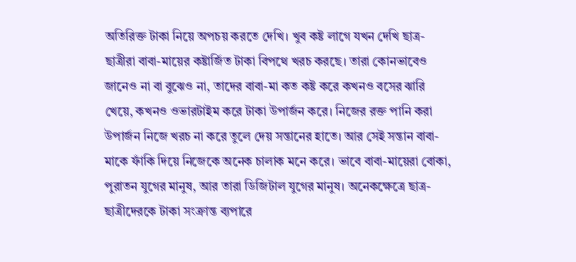অতিরিক্ত টাকা নিয়ে অপচয় করতে দেখি। খুব কষ্ট লাগে যখন দেখি ছাত্র-ছাত্রীরা বাবা-মায়ের কষ্টার্জিত টাকা বিপথে খরচ করছে। তারা কোনভাবেও জানেও না বা বুঝেও না, তাদের বাবা-মা কত কষ্ট করে কখনও বসের ঝারি খেয়ে, কখনও ওভারটাইম করে টাকা উপার্জন করে। নিজের রক্ত পানি করা উপার্জন নিজে খরচ না করে তুলে দেয় সন্তানের হাতে। আর সেই সন্তান বাবা-মাকে ফাঁকি দিয়ে নিজেকে অনেক চালাক মনে করে। ভাবে বাবা-মায়েরা বোকা, পুরাতন যুগের মানুষ, আর তারা ডিজিটাল যুগের মানুষ। অনেকক্ষেত্রে ছাত্র-ছাত্রীদেরকে টাকা সংক্রান্ত ব্যপারে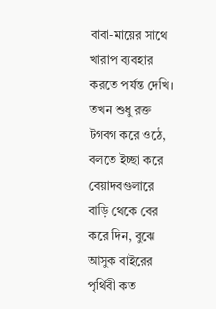বাবা-মায়ের সাথে খারাপ ব্যবহার করতে পর্যন্ত দেখি। তখন শুধু রক্ত টগবগ করে ওঠে, বলতে ইচ্ছা করে বেয়াদবগুলারে বাড়ি থেকে বের করে দিন, বুঝে আসুক বাইরের পৃর্থিবী কত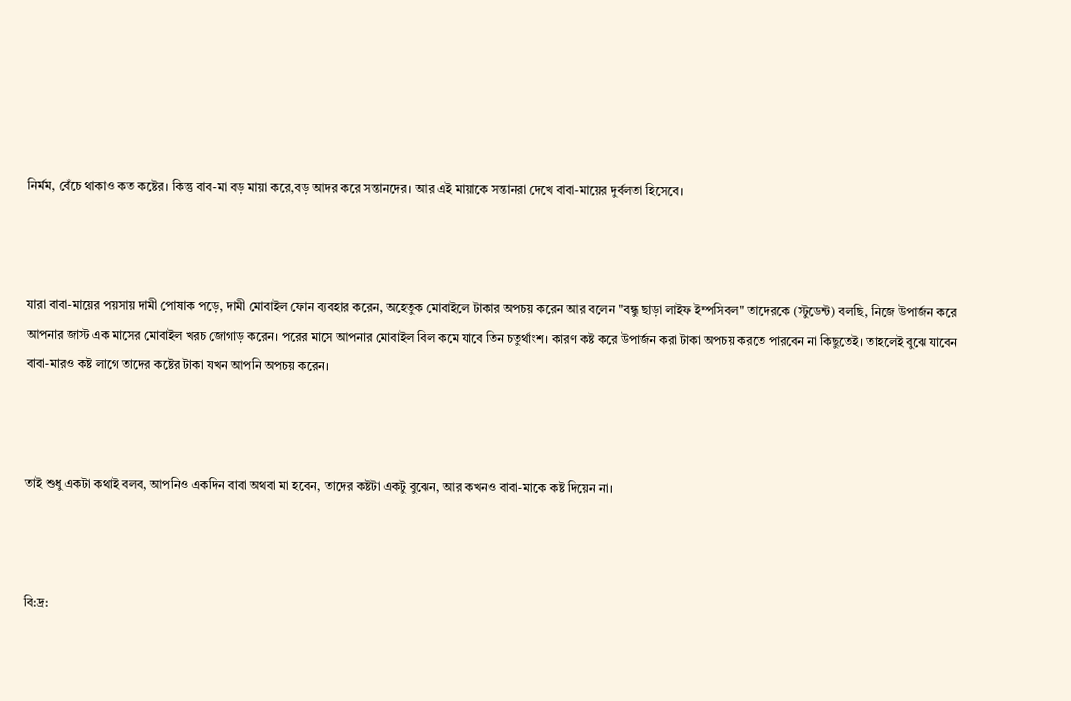নির্মম, বেঁচে থাকাও কত কষ্টের। কিন্তু বাব-মা বড় মায়া করে,বড় আদর করে সন্তানদের। আর এই মায়াকে সন্তানরা দেখে বাবা-মায়ের দুর্বলতা হিসেবে।



যারা বাবা-মায়ের পয়সায় দামী পোষাক পড়ে, দামী মোবাইল ফোন ব্যবহার করেন, অহেতুক মোবাইলে টাকার অপচয় করেন আর বলেন "বন্ধু ছাড়া লাইফ ইম্পসিবল" তাদেরকে (স্টুডেন্ট) বলছি, নিজে উপার্জন করে আপনার জাস্ট এক মাসের মোবাইল খরচ জোগাড় করেন। পরের মাসে আপনার মোবাইল বিল কমে যাবে তিন চতুর্থাংশ। কারণ কষ্ট করে উপার্জন করা টাকা অপচয় করতে পারবেন না কিছুতেই। তাহলেই বুঝে যাবেন বাবা-মারও কষ্ট লাগে তাদের কষ্টের টাকা যখন আপনি অপচয় করেন।



তাই শুধু একটা কথাই বলব, আপনিও একদিন বাবা অথবা মা হবেন, তাদের কষ্টটা একটু বুঝেন, আর কখনও বাবা-মাকে কষ্ট দিয়েন না।



বি:দ্র: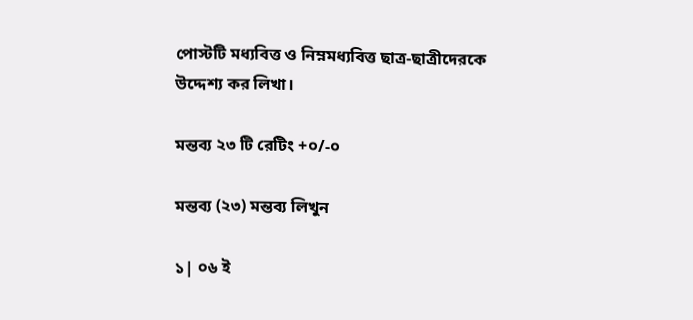পোস্টটি মধ্যবিত্ত ও নিম্নমধ্যবিত্ত ছাত্র-ছাত্রীদেরকে উদ্দেশ্য কর লিখা।

মন্তব্য ২৩ টি রেটিং +০/-০

মন্তব্য (২৩) মন্তব্য লিখুন

১| ০৬ ই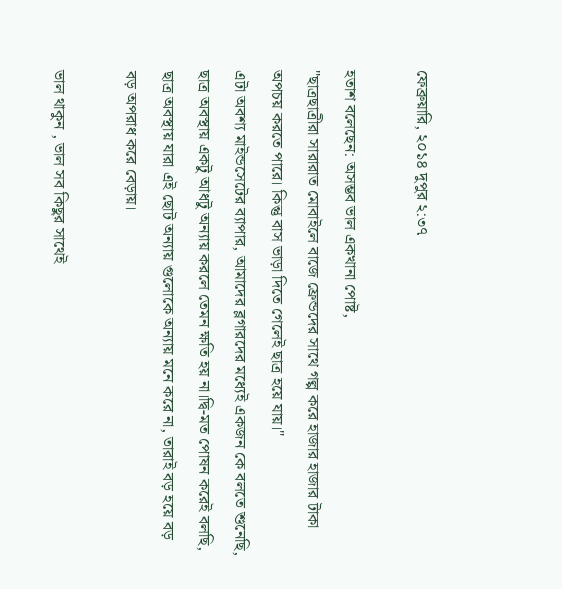ফেব্রুয়ারি, ২০১৪ দুপুর ২:৩৭

হতাশ বলেছেন: অসম্ভব ভাল একখানা পোষ্ট,
"ছাত্রছাত্রীরা সারারাত মোবাইলে বাজে ফ্রেন্ডদের সাথে গল্প করে হাজার হাজার টাকা অপচয় করতে পারে। কিন্তু বাস ভাড়া দিতে গেলেই ছাত্র হয়ে যায়।"
এটা অবশ্য মাইন্ডসেটের ব্যাপার, আমাদের ব্লগারদের মধ্যেই একজন কে বলতে শুনেছি, ছাত্র অবস্থায় একটু আধটু অন্যায় করলে তেমন ক্ষতি হয় না।দ্বি-মত পোষন করেই বলছি, ছাত্র অবস্থায় যারা এই ছোট অন্যায় গুলোকে অন্যায় মনে করে না, তারাই বড় হয়ে বড় বড় অপরাধ করে বেড়ায়।

ভাল থাকুন , ভাল সব কিছুর সাথেই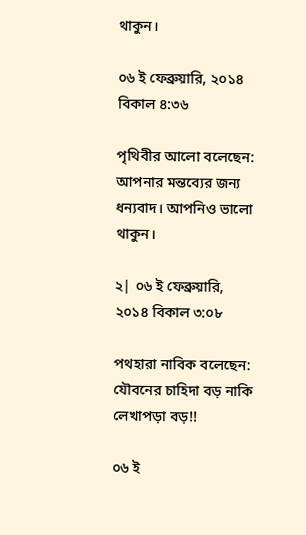থাকুন।

০৬ ই ফেব্রুয়ারি, ২০১৪ বিকাল ৪:৩৬

পৃথিবীর আলো বলেছেন: আপনার মন্তব্যের জন্য ধন্যবাদ। আপনিও ভালো থাকুন।

২| ০৬ ই ফেব্রুয়ারি, ২০১৪ বিকাল ৩:০৮

পথহারা নাবিক বলেছেন: যৌবনের চাহিদা বড় নাকি লেখাপড়া বড়!!

০৬ ই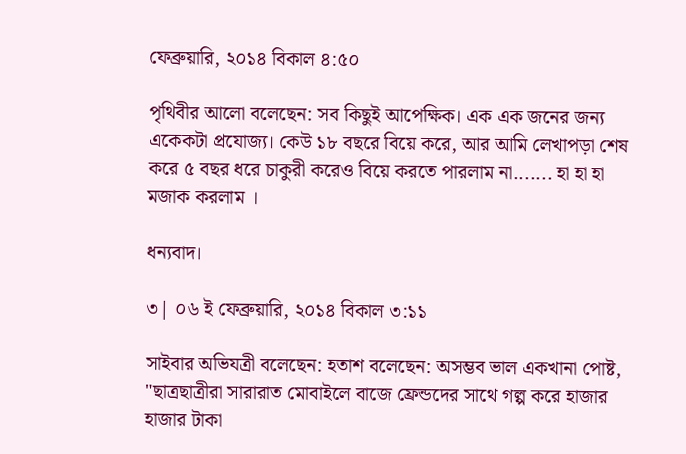ফেব্রুয়ারি, ২০১৪ বিকাল ৪:৫০

পৃথিবীর আলো বলেছেন: সব কিছুই আপেক্ষিক। এক এক জনের জন্য একেকটা প্রযোজ্য। কেউ ১৮ বছরে বিয়ে করে, আর আমি লেখাপড়া শেষ করে ৫ বছর ধরে চাকুরী করেও বিয়ে করতে পারলাম না....... হা হা হা মজাক করলাম ।

ধন্যবাদ।

৩| ০৬ ই ফেব্রুয়ারি, ২০১৪ বিকাল ৩:১১

সাইবার অভিযত্রী বলেছেন: হতাশ বলেছেন: অসম্ভব ভাল একখানা পোষ্ট,
"ছাত্রছাত্রীরা সারারাত মোবাইলে বাজে ফ্রেন্ডদের সাথে গল্প করে হাজার হাজার টাকা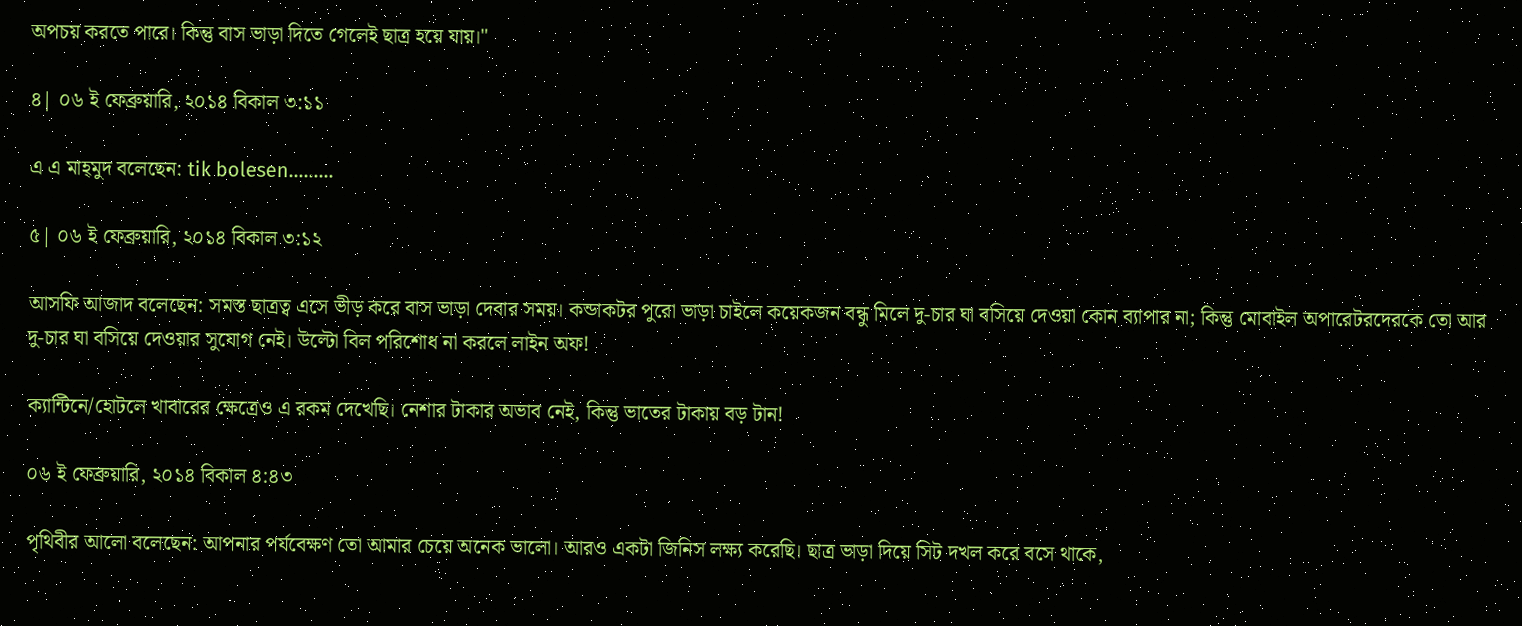অপচয় করতে পারে। কিন্তু বাস ভাড়া দিতে গেলেই ছাত্র হয়ে যায়।"

৪| ০৬ ই ফেব্রুয়ারি, ২০১৪ বিকাল ৩:১১

এ এ মাহ্‌মুদ বলেছেন: tik bolesen………

৫| ০৬ ই ফেব্রুয়ারি, ২০১৪ বিকাল ৩:১২

আসফি আজাদ বলেছেন: সমস্ত ছাত্রত্ব এসে ভীড় করে বাস ভাড়া দেবার সময়। কন্ডাকটর পুরো ভাড়া চাইলে কয়েকজন বন্ধু মিলে দু-চার ঘা বসিয়ে দেওয়া কোন ব্যাপার না; কিন্তু মোবাইল অপারেটরদেরকে তো আর দু-চার ঘা বসিয়ে দেওয়ার সুযোগ নেই। উল্টো বিল পরিশোধ না করলে লাইন অফ!

ক্যান্টিনে/হোটলে খাবারের ক্ষেত্রেও এ রকম দেখেছি। নেশার টাকার অভাব নেই, কিন্তু ভাতের টাকায় বড় টান!

০৬ ই ফেব্রুয়ারি, ২০১৪ বিকাল ৪:৪৩

পৃথিবীর আলো বলেছেন: আপনার পর্যবেক্ষণ তো আমার চেয়ে অনেক ভালো। আরও একটা জিনিস লক্ষ্য করেছি। ছাত্র ভাড়া দিয়ে সিট দখল করে বসে থাকে,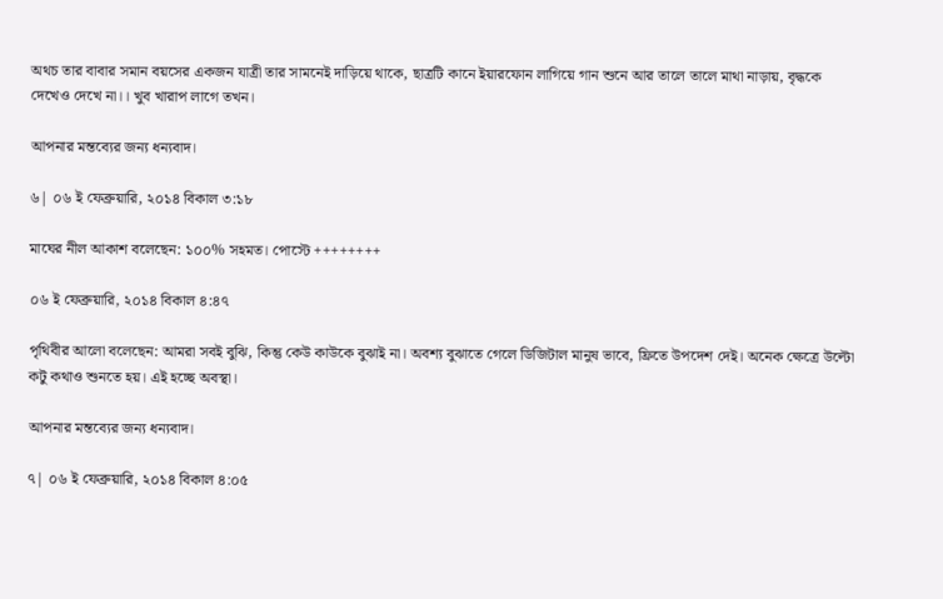অথচ তার বাবার সমান বয়সের একজন যাত্রী তার সামনেই দাড়িয়ে থাকে, ছাত্রটি কানে ইয়ারফোন লাগিয়ে গান শুনে আর তালে তালে মাথা নাড়ায়, বৃদ্ধকে দেখেও দেখে না।। খুব খারাপ লাগে তখন।

আপনার মন্তব্যের জন্য ধন্যবাদ।

৬| ০৬ ই ফেব্রুয়ারি, ২০১৪ বিকাল ৩:১৮

মাঘের নীল আকাশ বলেছেন: ১০০% সহমত। পোস্টে ++++++++

০৬ ই ফেব্রুয়ারি, ২০১৪ বিকাল ৪:৪৭

পৃথিবীর আলো বলেছেন: আমরা সবই বুঝি, কিন্তু কেউ কাউকে বুঝাই না। অবশ্য বুঝাতে গেলে ডিজিটাল মানুষ ভাবে, ফ্রিতে উপদেশ দেই। অনেক ক্ষেত্রে উল্টো কটু কথাও শুনতে হয়। এই হচ্ছে অবস্থা।

আপনার মন্তব্যের জন্য ধন্যবাদ।

৭| ০৬ ই ফেব্রুয়ারি, ২০১৪ বিকাল ৪:০৫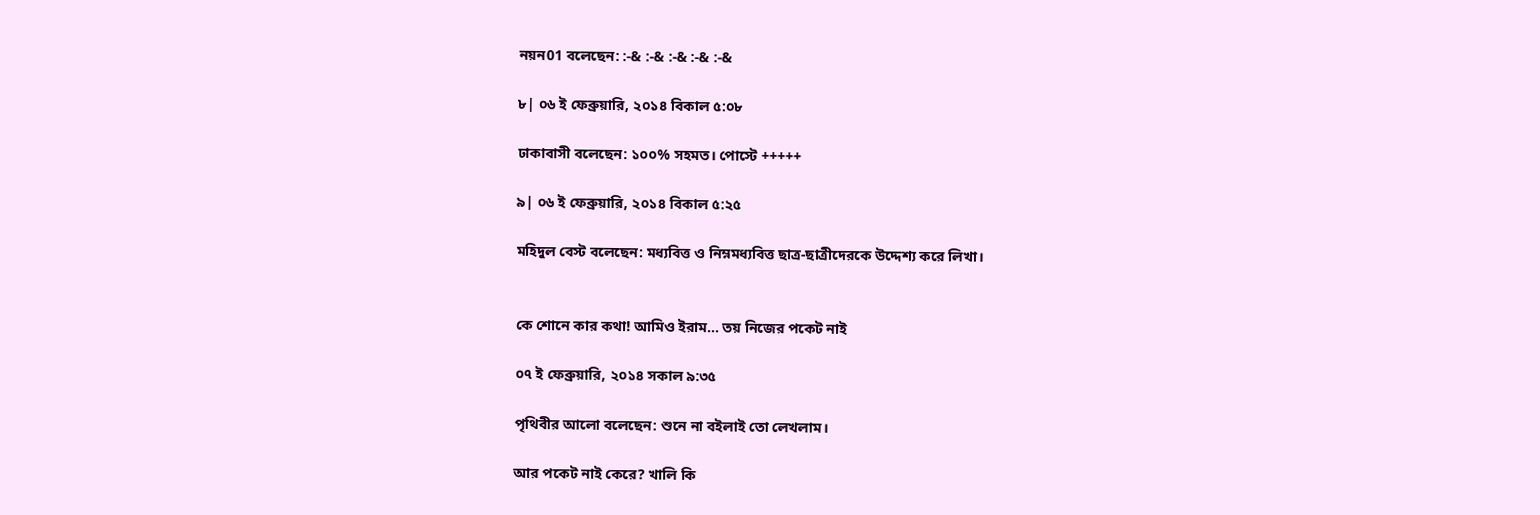নয়ন01 বলেছেন: :-& :-& :-& :-& :-&

৮| ০৬ ই ফেব্রুয়ারি, ২০১৪ বিকাল ৫:০৮

ঢাকাবাসী বলেছেন: ১০০% সহমত। পোস্টে +++++

৯| ০৬ ই ফেব্রুয়ারি, ২০১৪ বিকাল ৫:২৫

মহিদুল বেস্ট বলেছেন: মধ্যবিত্ত ও নিম্নমধ্যবিত্ত ছাত্র-ছাত্রীদেরকে উদ্দেশ্য করে লিখা।


কে শোনে কার কথা! আমিও ইরাম... তয় নিজের পকেট নাই

০৭ ই ফেব্রুয়ারি, ২০১৪ সকাল ৯:৩৫

পৃথিবীর আলো বলেছেন: শুনে না বইলাই তো লেখলাম।

আর পকেট নাই কেরে? খালি কি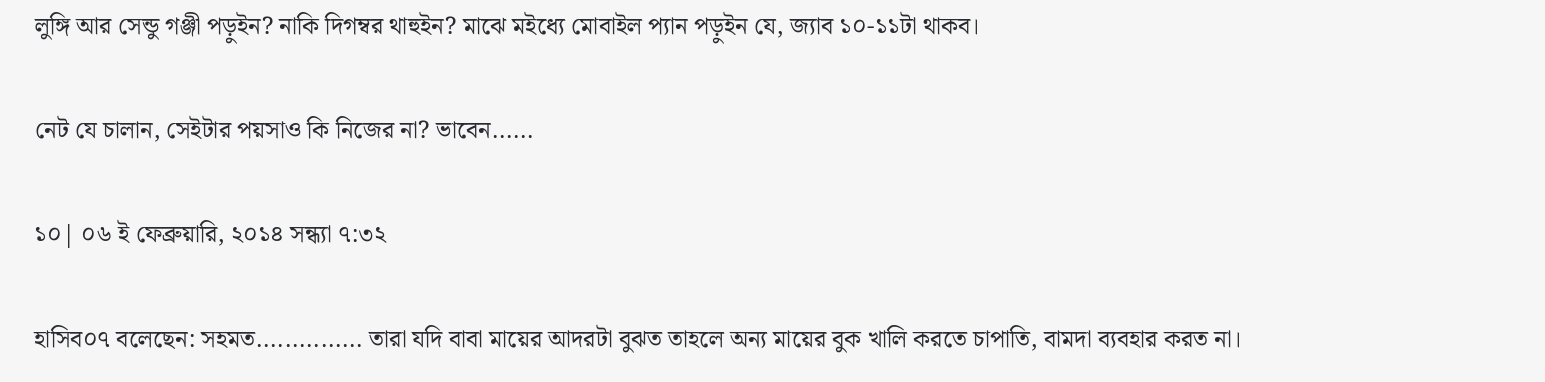লুঙ্গি আর সেন্ডু গঞ্জী পড়ুইন? নাকি দিগম্বর থাহুইন? মাঝে মইধ্যে মোবাইল প্যান পড়ুইন যে, জ্যাব ১০-১১টা থাকব।

নেট যে চালান, সেইটার পয়সাও কি নিজের না? ভাবেন......

১০| ০৬ ই ফেব্রুয়ারি, ২০১৪ সন্ধ্যা ৭:৩২

হাসিব০৭ বলেছেন: সহমত............... তারা যদি বাবা মায়ের আদরটা বুঝত তাহলে অন্য মায়ের বুক খালি করতে চাপাতি, বামদা ব্যবহার করত না।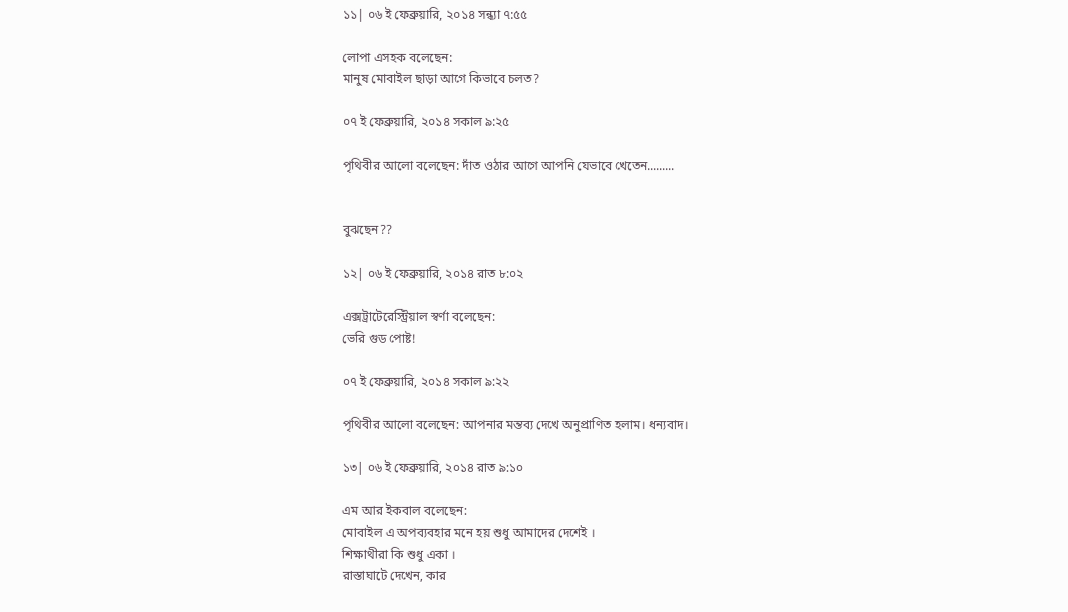১১| ০৬ ই ফেব্রুয়ারি, ২০১৪ সন্ধ্যা ৭:৫৫

লোপা এসহক বলেছেন:
মানুষ মোবাইল ছাড়া আগে কিভাবে চলত?

০৭ ই ফেব্রুয়ারি, ২০১৪ সকাল ৯:২৫

পৃথিবীর আলো বলেছেন: দাঁত ওঠার আগে আপনি যেভাবে খেতেন.........


বুঝছেন??

১২| ০৬ ই ফেব্রুয়ারি, ২০১৪ রাত ৮:০২

এক্সট্রাটেরেস্ট্রিয়াল স্বর্ণা বলেছেন:
ভেরি গুড পোষ্ট!

০৭ ই ফেব্রুয়ারি, ২০১৪ সকাল ৯:২২

পৃথিবীর আলো বলেছেন: আপনার মন্তব্য দেখে অনুপ্রাণিত হলাম। ধন্যবাদ।

১৩| ০৬ ই ফেব্রুয়ারি, ২০১৪ রাত ৯:১০

এম আর ইকবাল বলেছেন:
মোবাইল এ অপব্যবহার মনে হয় শুধু আমাদের দেশেই ।
শিক্ষাথীরা কি শুধু একা ।
রাস্তাঘাটে দেখেন, কার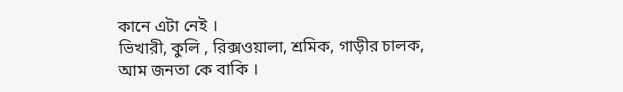কানে এটা নেই ।
ভিখারী, কুলি , রিক্সওয়ালা, শ্রমিক, গাড়ীর চালক,
আম জনতা কে বাকি ।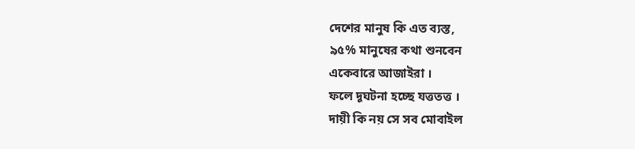দেশের মানুষ কি এত ব্যস্ত,
৯৫% মানুষের কথা শুনবেন
একেবারে আজাইরা ।
ফলে দূঘটনা হচ্ছে যত্ততত্ত ।
দায়ী কি নয় সে সব মোবাইল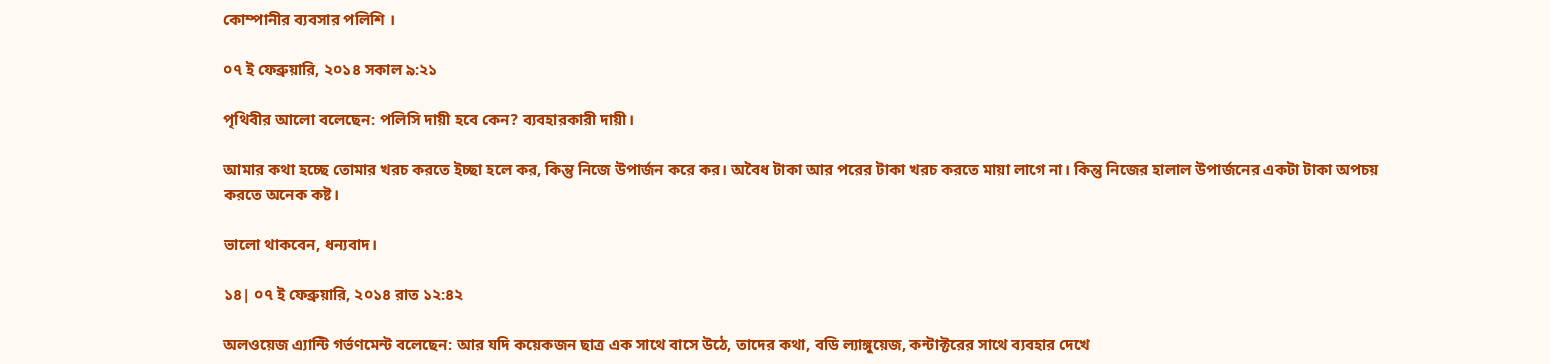কোম্পানীর ব্যবসার পলিশি ।

০৭ ই ফেব্রুয়ারি, ২০১৪ সকাল ৯:২১

পৃথিবীর আলো বলেছেন: পলিসি দায়ী হবে কেন? ব্যবহারকারী দায়ী।

আমার কথা হচ্ছে তোমার খরচ করতে ইচ্ছা হলে কর, কিন্তু নিজে উপার্জন করে কর। অবৈধ টাকা আর পরের টাকা খরচ করতে মায়া লাগে না। কিন্তু নিজের হালাল উপার্জনের একটা টাকা অপচয় করতে অনেক কষ্ট।

ভালো থাকবেন, ধন্যবাদ।

১৪| ০৭ ই ফেব্রুয়ারি, ২০১৪ রাত ১২:৪২

অলওয়েজ এ্যান্টি গর্ভণমেন্ট বলেছেন: আর যদি কয়েকজন ছাত্র এক সাথে বাসে উঠে, তাদের কথা, বডি ল্যাঙ্গুয়েজ, কন্টাক্টরের সাথে ব্যবহার দেখে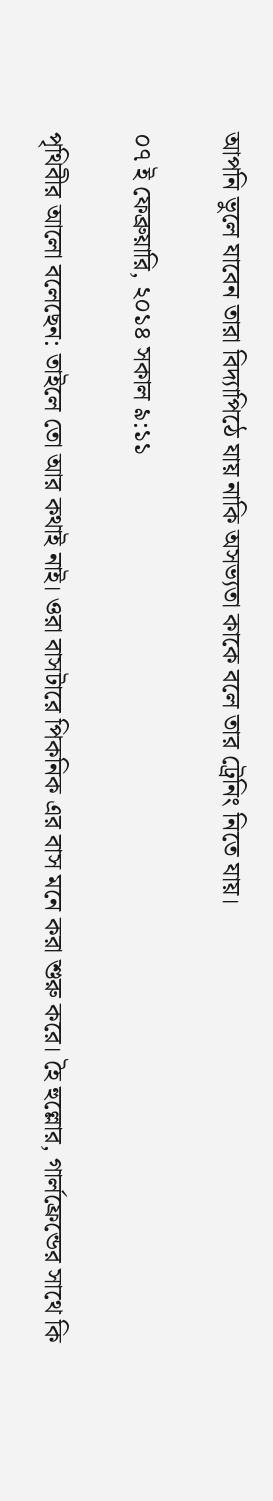আপনি ভুলে যাবেন তারা বিদ্যাপিঠে যায় নাকি অসভ্যতা কাকে বলে তার ট্রেনিং নিতে যায়।

০৭ ই ফেব্রুয়ারি, ২০১৪ সকাল ৯:১১

পৃথিবীর আলো বলেছেন: তাইলে তো আর কথাই নাই। ওরা বাসটারে পিকনিক এর বাস মনে করা শুরু করে। হৈ হুল্লোর, গার্লফ্রেন্ডের সাথে কি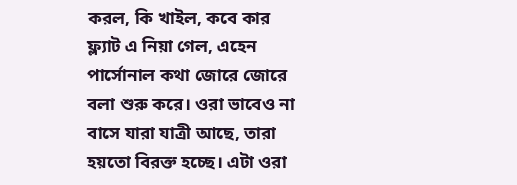করল, কি খাইল, কবে কার ফ্ল্যাট এ নিয়া গেল, এহেন পার্সোনাল কথা জোরে জোরে বলা শুরু করে। ওরা ভাবেও না বাসে যারা যাত্রী আছে, তারা হয়তো বিরক্ত হচ্ছে। এটা ওরা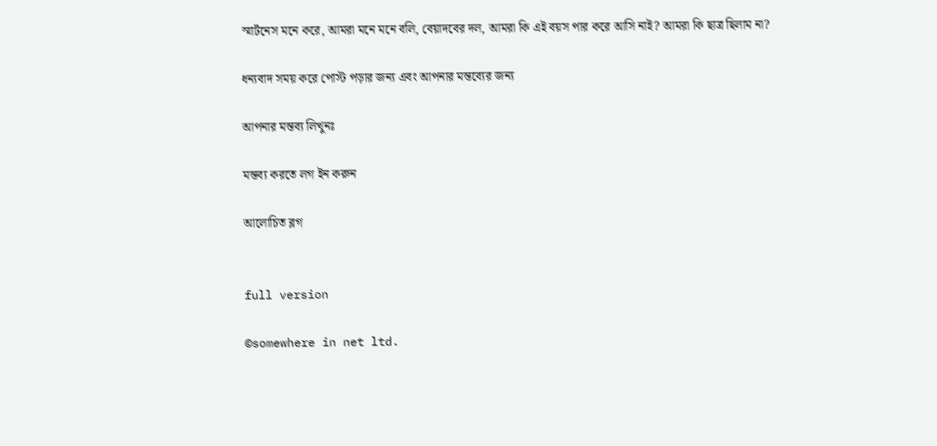স্মার্টনেস মনে করে, আমরা মনে মনে বলি, বেয়াদবের দল, আমরা কি এই বয়স পার করে আসি নাই? আমরা কি ছাত্র ছিলাম না?

ধন্যবাদ সময় করে পোস্ট পড়ার জন্য এবং আপনার মন্তব্যের জন্য

আপনার মন্তব্য লিখুনঃ

মন্তব্য করতে লগ ইন করুন

আলোচিত ব্লগ


full version

©somewhere in net ltd.